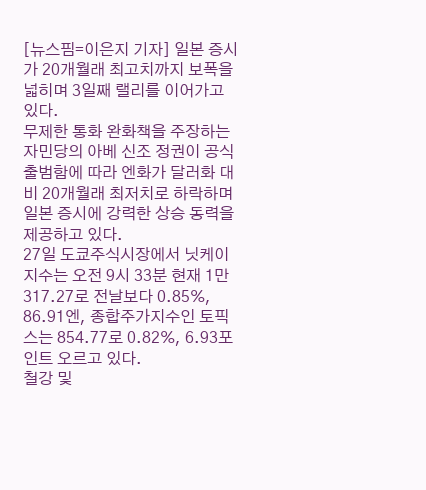[뉴스핌=이은지 기자] 일본 증시가 20개월래 최고치까지 보폭을 넓히며 3일째 랠리를 이어가고 있다.
무제한 통화 완화책을 주장하는 자민당의 아베 신조 정권이 공식 출범함에 따라 엔화가 달러화 대비 20개월래 최저치로 하락하며 일본 증시에 강력한 상승 동력을 제공하고 있다.
27일 도쿄주식시장에서 닛케이지수는 오전 9시 33분 현재 1만 317.27로 전날보다 0.85%, 86.91엔, 종합주가지수인 토픽스는 854.77로 0.82%, 6.93포인트 오르고 있다.
철강 및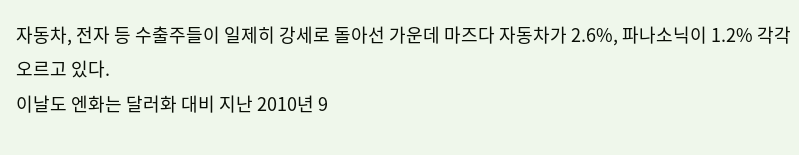자동차, 전자 등 수출주들이 일제히 강세로 돌아선 가운데 마즈다 자동차가 2.6%, 파나소닉이 1.2% 각각 오르고 있다.
이날도 엔화는 달러화 대비 지난 2010년 9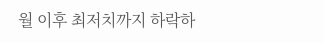월 이후 최저치까지 하락하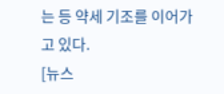는 등 약세 기조를 이어가고 있다.
[뉴스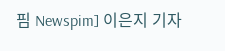핌 Newspim] 이은지 기자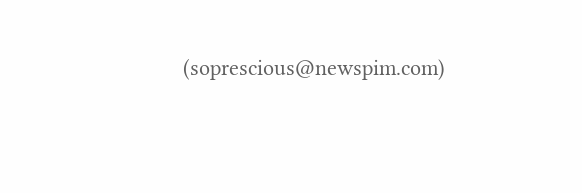(soprescious@newspim.com)